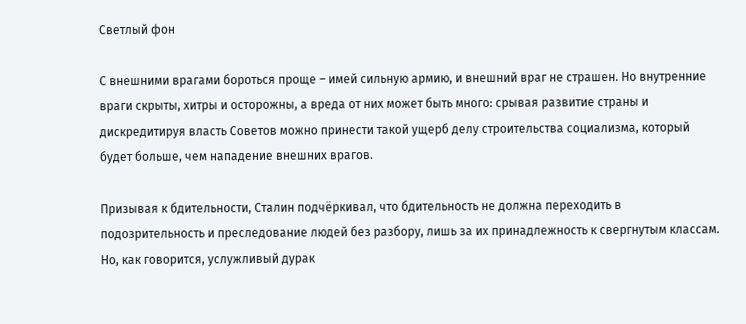Светлый фон

С внешними врагами бороться проще – имей сильную армию, и внешний враг не страшен. Но внутренние враги скрыты, хитры и осторожны, а вреда от них может быть много: срывая развитие страны и дискредитируя власть Советов можно принести такой ущерб делу строительства социализма, который будет больше, чем нападение внешних врагов.

Призывая к бдительности, Сталин подчёркивал, что бдительность не должна переходить в подозрительность и преследование людей без разбору, лишь за их принадлежность к свергнутым классам. Но, как говорится, услужливый дурак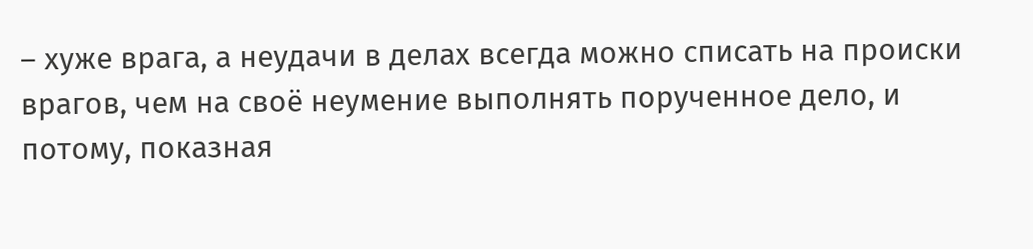– хуже врага, а неудачи в делах всегда можно списать на происки врагов, чем на своё неумение выполнять порученное дело, и потому, показная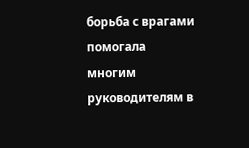борьба с врагами помогала многим руководителям в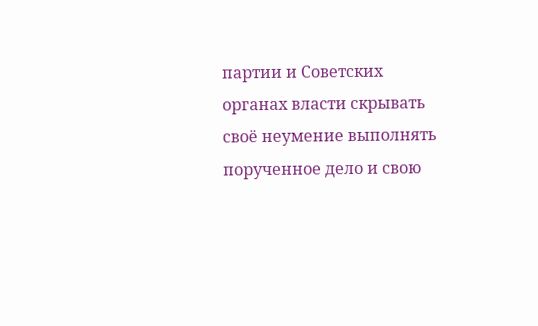партии и Советских органах власти скрывать своё неумение выполнять порученное дело и свою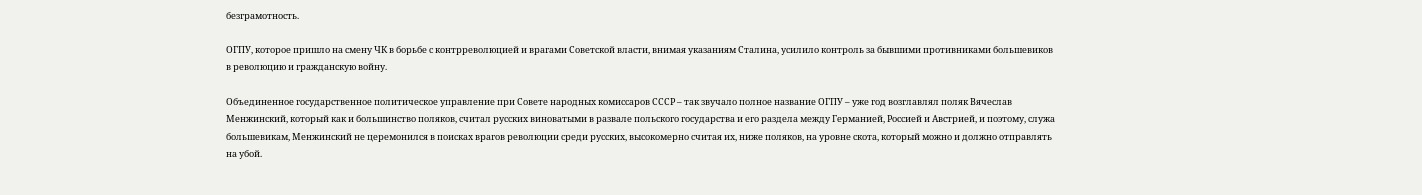безграмотность.

ОГПУ, которое пришло на смену ЧК в борьбе с контрреволюцией и врагами Советской власти, внимая указаниям Сталина, усилило контроль за бывшими противниками большевиков в революцию и гражданскую войну.

Объединенное государственное политическое управление при Совете народных комиссаров СССР – так звучало полное название ОГПУ – уже год возглавлял поляк Вячеслав Менжинский, который как и большинство поляков, считал русских виноватыми в развале польского государства и его раздела между Германией, Россией и Австрией, и поэтому, служа большевикам, Менжинский не церемонился в поисках врагов революции среди русских, высокомерно считая их, ниже поляков, на уровне скота, который можно и должно отправлять на убой.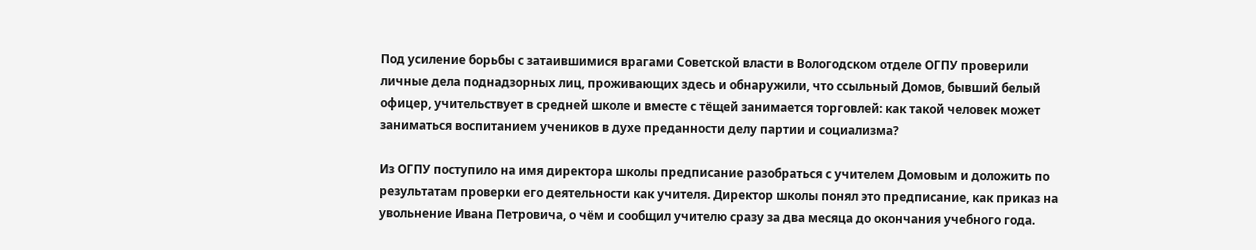Под усиление борьбы с затаившимися врагами Советской власти в Вологодском отделе ОГПУ проверили личные дела поднадзорных лиц, проживающих здесь и обнаружили, что ссыльный Домов, бывший белый офицер, учительствует в средней школе и вместе с тёщей занимается торговлей: как такой человек может заниматься воспитанием учеников в духе преданности делу партии и социализма?

Из ОГПУ поступило на имя директора школы предписание разобраться с учителем Домовым и доложить по результатам проверки его деятельности как учителя. Директор школы понял это предписание, как приказ на увольнение Ивана Петровича, о чём и сообщил учителю сразу за два месяца до окончания учебного года.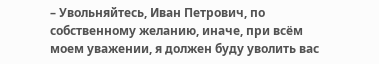– Увольняйтесь, Иван Петрович, по собственному желанию, иначе, при всём моем уважении, я должен буду уволить вас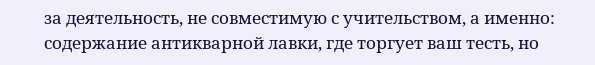за деятельность, не совместимую с учительством, а именно: содержание антикварной лавки, где торгует ваш тесть, но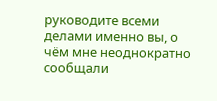руководите всеми делами именно вы, о чём мне неоднократно сообщали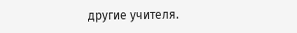другие учителя.